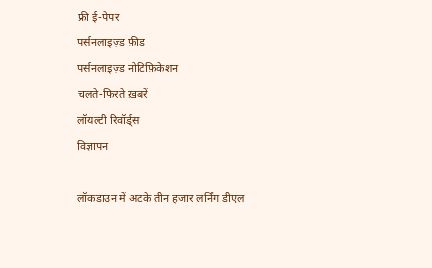फ्री ई-पेपर
पर्सनलाइज़्ड फ़ीड
पर्सनलाइज़्ड नोटिफ़िकेशन
चलते-फिरते ख़बरें
लॉयल्टी रिवॉर्ड्स
विज्ञापन

लॉकडाउन में अटके तीन हजार लर्निंग डीएल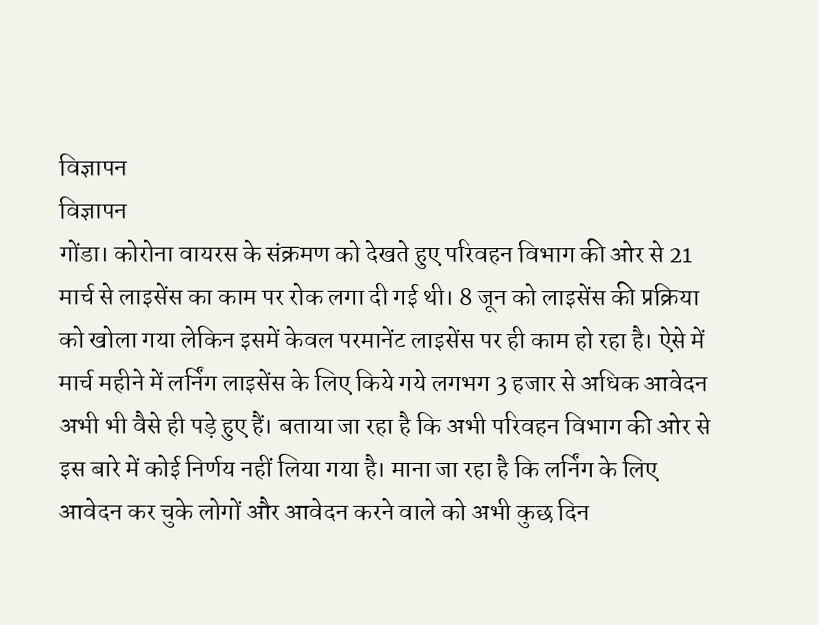विज्ञापन
विज्ञापन
गोंडा। कोरोना वायरस के संक्रमण को देखते हुए परिवहन विभाग की ओर से 21 मार्च से लाइसेंस का काम पर रोक लगा दी गई थी। 8 जून को लाइसेंस की प्रक्रिया को खोला गया लेकिन इसमें केवल परमानेंट लाइसेंस पर ही काम हो रहा है। ऐसे में मार्च महीने में लर्निंग लाइसेंस के लिए किये गये लगभग 3 हजार से अधिक आवेदन अभी भी वैसे ही पड़े हुए हैं। बताया जा रहा है कि अभी परिवहन विभाग की ओर से इस बारे में कोई निर्णय नहीं लिया गया है। माना जा रहा है कि लर्निंग के लिए आवेदन कर चुके लोगों और आवेदन करने वाले को अभी कुछ दिन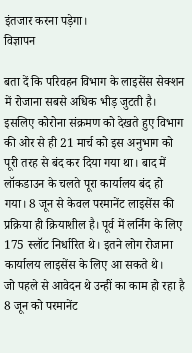इंतजार करना पड़ेगा।
विज्ञापन

बता दें कि परिवहन विभाग के लाइसेंस सेक्शन में रोजाना सबसे अधिक भीड़ जुटती है। इसलिए कोरोना संक्रमण को देखते हुए विभाग की ओर से ही 21 मार्च को इस अनुभाग को पूरी तरह से बंद कर दिया गया था। बाद में लॉकडाउन के चलते पूरा कार्यालय बंद हो गया। 8 जून से केवल परमानेंट लाइसेंस की प्रक्रिया ही क्रियाशील है। पूर्व में लर्निंग के लिए 175 स्लॉट निर्धारित थे। इतने लोग रोजाना कार्यालय लाइसेंस के लिए आ सकते थे।
जो पहले से आवेदन थे उन्हीं का काम हो रहा है
8 जून को परमानेंट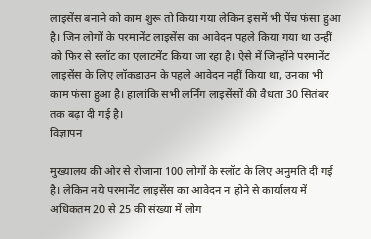लाइसेंस बनाने को काम शुरू तो किया गया लेकिन इसमें भी पेंच फंसा हुआ है। जिन लोगों के परमानेंट लाइसेंस का आवेदन पहले किया गया था उन्हीं को फिर से स्लॉट का एलाटमेंट किया जा रहा है। ऐसे में जिन्होंने परमानेंट लाइसेंस के लिए लॉकडाउन के पहले आवेदन नहीं किया था, उनका भी काम फंसा हुआ है। हालांकि सभी लर्निंग लाइसेंसों की वैधता 30 सितंबर तक बढ़ा दी गई है।
विज्ञापन

मुख्यालय की ओर से रोजाना 100 लोगों के स्लॉट के लिए अनुमति दी गई है। लेकिन नये परमानेंट लाइसेंस का आवेदन न होने से कार्यालय में अधिकतम 20 से 25 की संख्या में लोग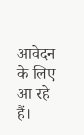आवेदन के लिए आ रहे हैं।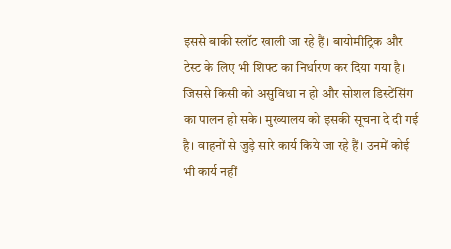इससे बाकी स्लॉट खाली जा रहे हैं। बायोमीट्रिक और टेस्ट के लिए भी शिफ्ट का निर्धारण कर दिया गया है। जिससे किसी को असुविधा न हो और सोशल डिस्टेंसिंग का पालन हो सके। मुख्यालय को इसकी सूचना दे दी गई है। वाहनों से जुड़े सारे कार्य किये जा रहे हैं। उनमें कोई भी कार्य नहीं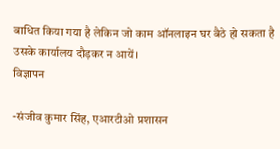बाधित किया गया है लेकिन जो काम ऑनलाइन घर बैठे हो सकता है उसके कार्यालय दौड़कर न आयें।
विज्ञापन

-संजीव कुमार सिंह, एआरटीओ प्रशासन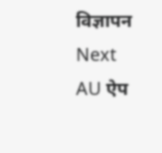विज्ञापन
Next
AU ऐप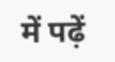में पढ़ें